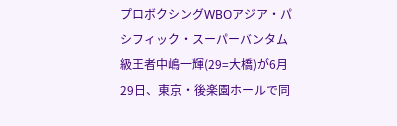プロボクシングWBOアジア・パシフィック・スーパーバンタム級王者中嶋一輝(29=大橋)が6月29日、東京・後楽園ホールで同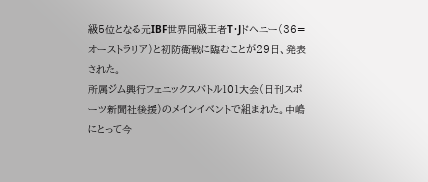級5位となる元IBF世界同級王者T・Jドヘニー(36=オーストラリア)と初防衛戦に臨むことが29日、発表された。
所属ジム興行フェニックスバトル101大会(日刊スポーツ新聞社後援)のメインイベントで組まれた。中嶋にとって今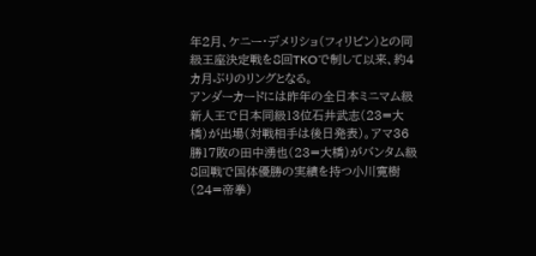年2月、ケニー・デメリショ(フィリピン)との同級王座決定戦を8回TKOで制して以来、約4カ月ぶりのリングとなる。
アンダーカードには昨年の全日本ミニマム級新人王で日本同級13位石井武志(23=大橋)が出場(対戦相手は後日発表)。アマ36勝17敗の田中湧也(23=大橋)がバンタム級8回戦で国体優勝の実績を持つ小川寛樹(24=帝拳)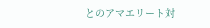とのアマエリート対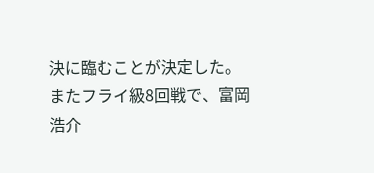決に臨むことが決定した。
またフライ級8回戦で、富岡浩介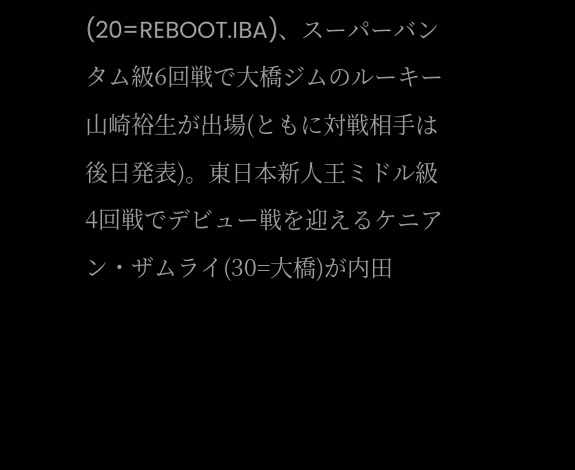(20=REBOOT.IBA)、スーパーバンタム級6回戦で大橋ジムのルーキー山崎裕生が出場(ともに対戦相手は後日発表)。東日本新人王ミドル級4回戦でデビュー戦を迎えるケニアン・ザムライ(30=大橋)が内田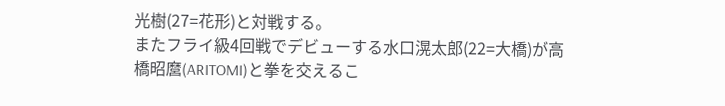光樹(27=花形)と対戦する。
またフライ級4回戦でデビューする水口滉太郎(22=大橋)が高橋昭麿(ARITOMI)と拳を交えるこ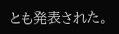とも発表された。